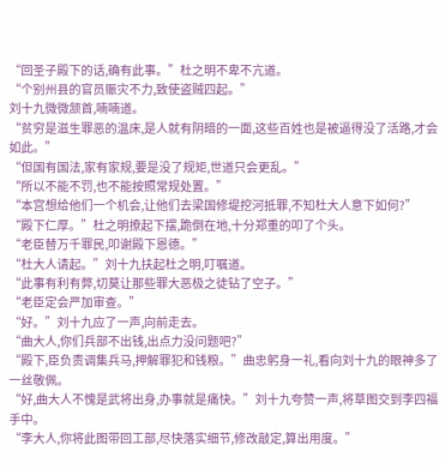“回圣子殿下的话,确有此事。”杜之明不卑不亢道。
“个别州县的官员赈灾不力,致使盗贼四起。”
刘十九微微颔首,喃喃道。
“贫穷是滋生罪恶的温床,是人就有阴暗的一面,这些百姓也是被逼得没了活路,才会如此。”
“但国有国法,家有家规,要是没了规矩,世道只会更乱。”
“所以不能不罚,也不能按照常规处置。”
“本宫想给他们一个机会,让他们去梁国修堤挖河抵罪,不知杜大人意下如何?”
“殿下仁厚。”杜之明撩起下摆,跪倒在地,十分郑重的叩了个头。
“老臣替万千罪民,叩谢殿下恩德。”
“杜大人请起。”刘十九扶起杜之明,叮嘱道。
“此事有利有弊,切莫让那些罪大恶极之徒钻了空子。”
“老臣定会严加审查。”
“好。”刘十九应了一声,向前走去。
“曲大人,你们兵部不出钱,出点力没问题吧?”
“殿下,臣负责调集兵马,押解罪犯和钱粮。”曲忠躬身一礼,看向刘十九的眼神多了一丝敬佩。
“好,曲大人不愧是武将出身,办事就是痛快。”刘十九夸赞一声,将草图交到李四福手中。
“李大人,你将此图带回工部,尽快落实细节,修改敲定,算出用度。”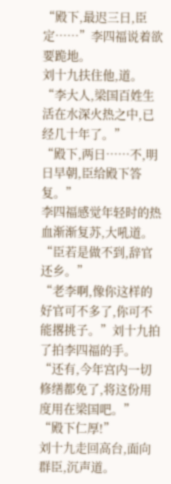“殿下,最迟三日,臣定……”李四福说着欲要跪地。
刘十九扶住他,道。
“李大人,梁国百姓生活在水深火热之中,已经几十年了。”
“殿下,两日……不,明日早朝,臣给殿下答复。”
李四福感觉年轻时的热血渐渐复苏,大吼道。“臣若是做不到,辞官还乡。”
“老李啊,像你这样的好官可不多了,你可不能撂挑子。”刘十九拍了拍李四福的手。
“还有,今年宫内一切修缮都免了,将这份用度用在梁国吧。”
“殿下仁厚!”
刘十九走回高台,面向群臣,沉声道。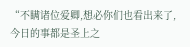“不瞒诸位爱卿,想必你们也看出来了,今日的事都是圣上之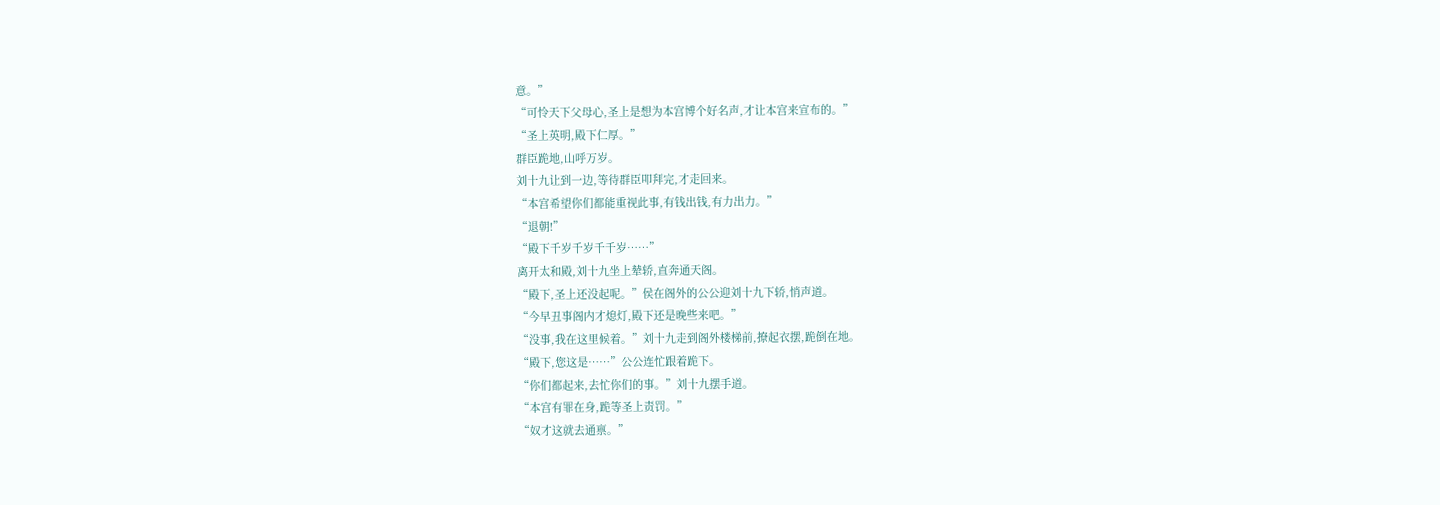意。”
“可怜天下父母心,圣上是想为本宫博个好名声,才让本宫来宣布的。”
“圣上英明,殿下仁厚。”
群臣跪地,山呼万岁。
刘十九让到一边,等待群臣叩拜完,才走回来。
“本宫希望你们都能重视此事,有钱出钱,有力出力。”
“退朝!”
“殿下千岁千岁千千岁……”
离开太和殿,刘十九坐上辇轿,直奔通天阁。
“殿下,圣上还没起呢。”侯在阁外的公公迎刘十九下轿,悄声道。
“今早丑事阁内才熄灯,殿下还是晚些来吧。”
“没事,我在这里候着。”刘十九走到阁外楼梯前,撩起衣摆,跪倒在地。
“殿下,您这是……”公公连忙跟着跪下。
“你们都起来,去忙你们的事。”刘十九摆手道。
“本宫有罪在身,跪等圣上责罚。”
“奴才这就去通禀。”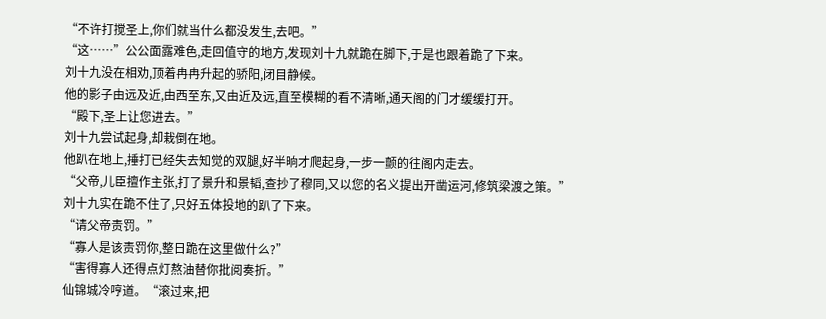“不许打搅圣上,你们就当什么都没发生,去吧。”
“这……”公公面露难色,走回值守的地方,发现刘十九就跪在脚下,于是也跟着跪了下来。
刘十九没在相劝,顶着冉冉升起的骄阳,闭目静候。
他的影子由远及近,由西至东,又由近及远,直至模糊的看不清晰,通天阁的门才缓缓打开。
“殿下,圣上让您进去。”
刘十九尝试起身,却栽倒在地。
他趴在地上,捶打已经失去知觉的双腿,好半晌才爬起身,一步一颤的往阁内走去。
“父帝,儿臣擅作主张,打了景升和景韬,查抄了穆同,又以您的名义提出开凿运河,修筑梁渡之策。”
刘十九实在跪不住了,只好五体投地的趴了下来。
“请父帝责罚。”
“寡人是该责罚你,整日跪在这里做什么?”
“害得寡人还得点灯熬油替你批阅奏折。”
仙锦城冷哼道。“滚过来,把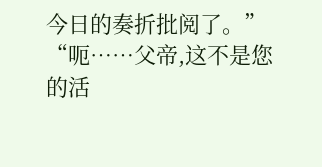今日的奏折批阅了。”
“呃……父帝,这不是您的活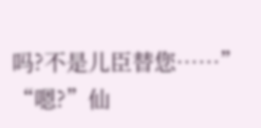吗?不是儿臣替您……”
“嗯?”仙